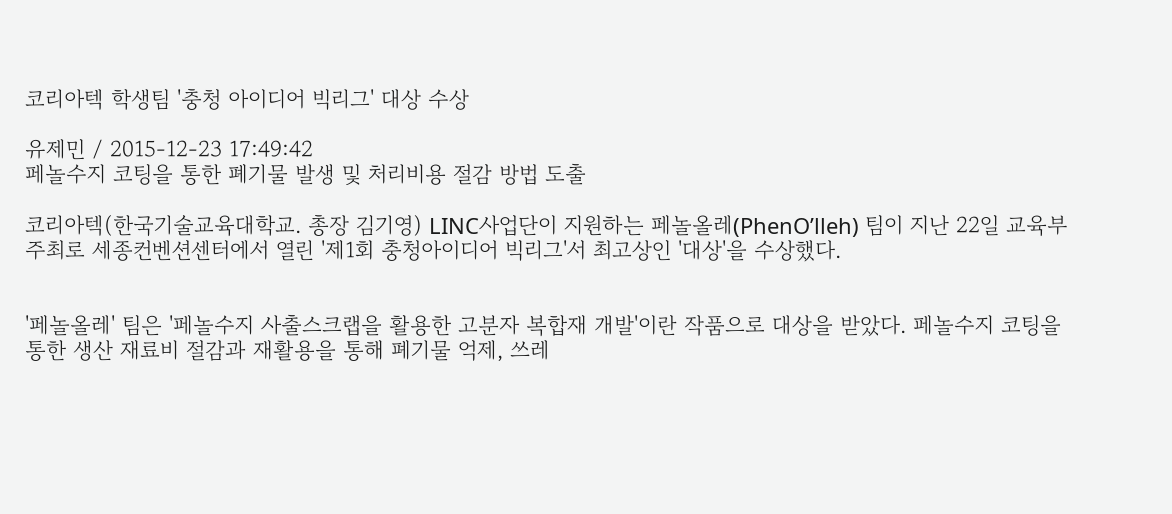코리아텍 학생팀 '충청 아이디어 빅리그' 대상 수상

유제민 / 2015-12-23 17:49:42
페놀수지 코팅을 통한 폐기물 발생 및 처리비용 절감 방법 도출

코리아텍(한국기술교육대학교. 총장 김기영) LINC사업단이 지원하는 페놀올레(PhenO’lleh) 팀이 지난 22일 교육부 주최로 세종컨벤션센터에서 열린 '제1회 충청아이디어 빅리그'서 최고상인 '대상'을 수상했다.


'페놀올레' 팀은 '페놀수지 사출스크랩을 활용한 고분자 복합재 개발'이란 작품으로 대상을 받았다. 페놀수지 코팅을 통한 생산 재료비 절감과 재활용을 통해 폐기물 억제, 쓰레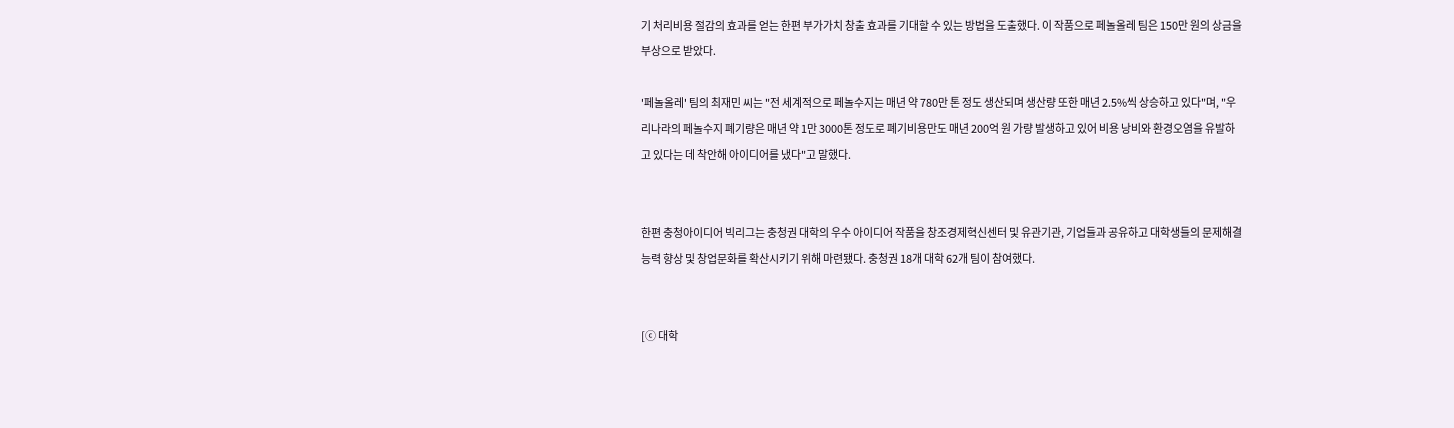기 처리비용 절감의 효과를 얻는 한편 부가가치 창출 효과를 기대할 수 있는 방법을 도출했다. 이 작품으로 페놀올레 팀은 150만 원의 상금을 부상으로 받았다.

'페놀올레' 팀의 최재민 씨는 "전 세계적으로 페놀수지는 매년 약 780만 톤 정도 생산되며 생산량 또한 매년 2.5%씩 상승하고 있다"며, "우리나라의 페놀수지 폐기량은 매년 약 1만 3000톤 정도로 폐기비용만도 매년 200억 원 가량 발생하고 있어 비용 낭비와 환경오염을 유발하고 있다는 데 착안해 아이디어를 냈다"고 말했다.


한편 충청아이디어 빅리그는 충청권 대학의 우수 아이디어 작품을 창조경제혁신센터 및 유관기관, 기업들과 공유하고 대학생들의 문제해결능력 향상 및 창업문화를 확산시키기 위해 마련됐다. 충청권 18개 대학 62개 팀이 참여했다.


[ⓒ 대학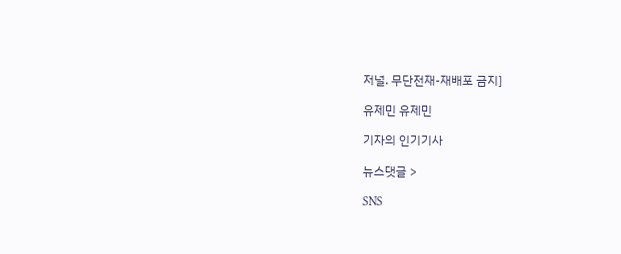저널. 무단전재-재배포 금지]

유제민 유제민

기자의 인기기사

뉴스댓글 >

SNS